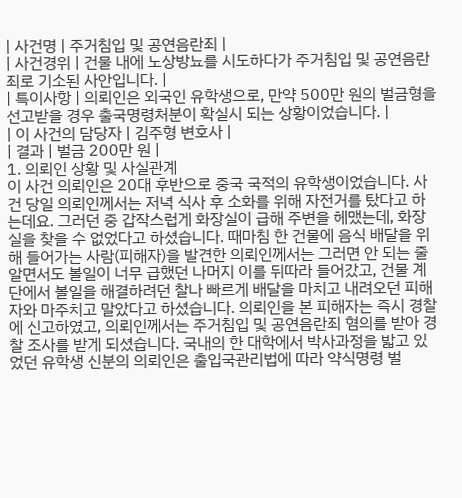| 사건명 | 주거침입 및 공연음란죄 |
| 사건경위 | 건물 내에 노상방뇨를 시도하다가 주거침입 및 공연음란죄로 기소된 사안입니다. |
| 특이사항 | 의뢰인은 외국인 유학생으로, 만약 500만 원의 벌금형을 선고받을 경우 출국명령처분이 확실시 되는 상황이었습니다. |
| 이 사건의 담당자 | 김주형 변호사 |
| 결과 | 벌금 200만 원 |
1. 의뢰인 상황 및 사실관계
이 사건 의뢰인은 20대 후반으로 중국 국적의 유학생이었습니다. 사건 당일 의뢰인께서는 저녁 식사 후 소화를 위해 자전거를 탔다고 하는데요. 그러던 중 갑작스럽게 화장실이 급해 주변을 헤맸는데, 화장실을 찾을 수 없었다고 하셨습니다. 때마침 한 건물에 음식 배달을 위해 들어가는 사람(피해자)을 발견한 의뢰인께서는 그러면 안 되는 줄 알면서도 볼일이 너무 급했던 나머지 이를 뒤따라 들어갔고, 건물 계단에서 볼일을 해결하려던 찰나 빠르게 배달을 마치고 내려오던 피해자와 마주치고 말았다고 하셨습니다. 의뢰인을 본 피해자는 즉시 경찰에 신고하였고, 의뢰인께서는 주거침입 및 공연음란죄 혐의를 받아 경찰 조사를 받게 되셨습니다. 국내의 한 대학에서 박사과정을 밟고 있었던 유학생 신분의 의뢰인은 출입국관리법에 따라 약식명령 벌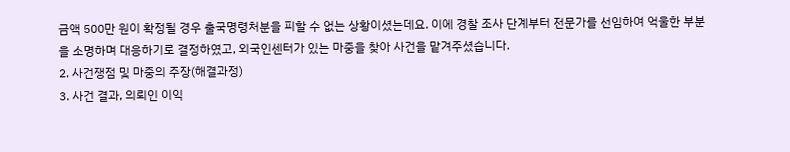금액 500만 원이 확정될 경우 출국명령처분을 피할 수 없는 상황이셨는데요. 이에 경찰 조사 단계부터 전문가를 선임하여 억울한 부분을 소명하며 대응하기로 결정하였고, 외국인센터가 있는 마중을 찾아 사건을 맡겨주셨습니다.
2. 사건쟁점 및 마중의 주장(해결과정)
3. 사건 결과, 의뢰인 이익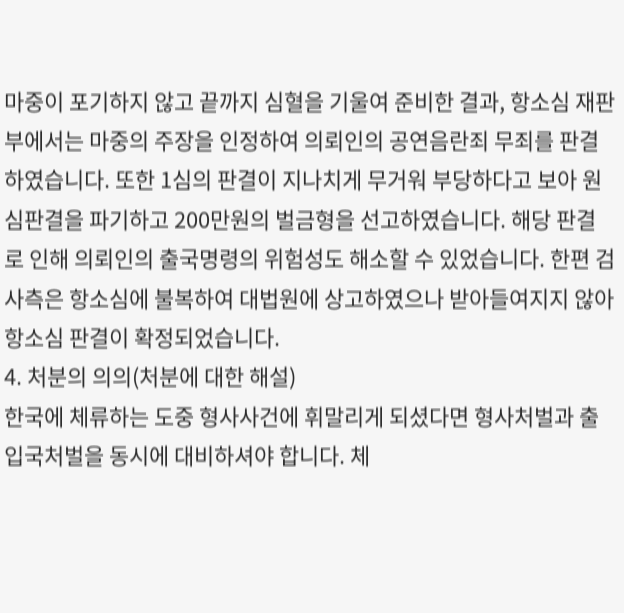마중이 포기하지 않고 끝까지 심혈을 기울여 준비한 결과, 항소심 재판부에서는 마중의 주장을 인정하여 의뢰인의 공연음란죄 무죄를 판결하였습니다. 또한 1심의 판결이 지나치게 무거워 부당하다고 보아 원심판결을 파기하고 200만원의 벌금형을 선고하였습니다. 해당 판결로 인해 의뢰인의 출국명령의 위험성도 해소할 수 있었습니다. 한편 검사측은 항소심에 불복하여 대법원에 상고하였으나 받아들여지지 않아 항소심 판결이 확정되었습니다.
4. 처분의 의의(처분에 대한 해설)
한국에 체류하는 도중 형사사건에 휘말리게 되셨다면 형사처벌과 출입국처벌을 동시에 대비하셔야 합니다. 체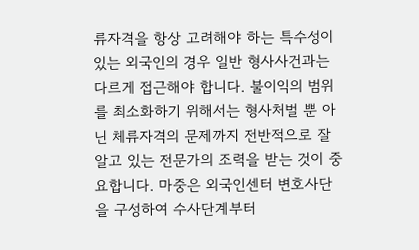류자격을 항상 고려해야 하는 특수성이 있는 외국인의 경우 일반 형사사건과는 다르게 접근해야 합니다. 불이익의 범위를 최소화하기 위해서는 형사처벌 뿐 아닌 체류자격의 문제까지 전반적으로 잘 알고 있는 전문가의 조력을 받는 것이 중요합니다. 마중은 외국인센터 변호사단을 구성하여 수사단계부터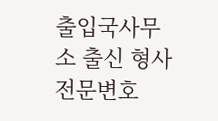출입국사무소 출신 형사전문변호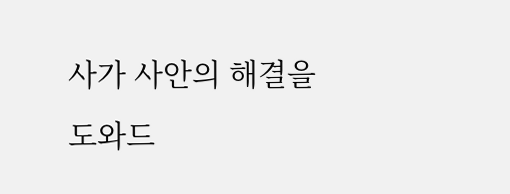사가 사안의 해결을 도와드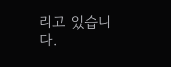리고 있습니다.